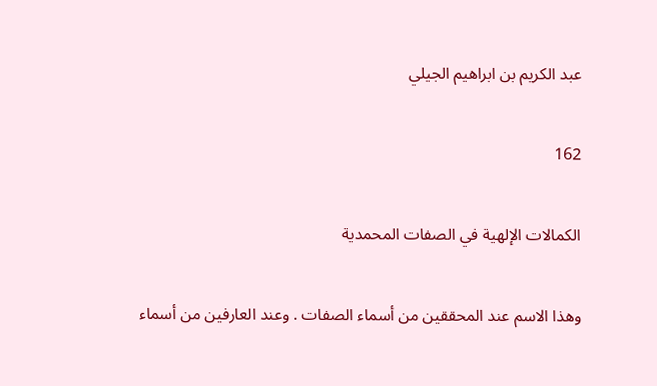عبد الكريم بن ابراهيم الجيلي

162

الكمالات الإلهية في الصفات المحمدية

وهذا الاسم عند المحققين من أسماء الصفات . وعند العارفين من أسماء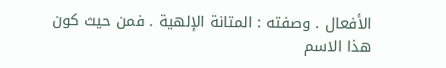الأفعال . وصفته : المتانة الإلهية . فمن حيث كون هذا الاسم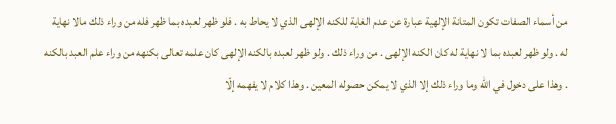من أسماء الصفات تكون المتانة الإلهية عبارة عن عدم الغاية للكنه الإلهى الذي لا يحاط به . فلو ظهر لعبده بما ظهر فله من وراء ذلك مالا نهاية له . ولو ظهر لعبده بما لا نهاية له كان الكنه الإلهى . من وراء ذلك . ولو ظهر لعبده بالكنه الإلهى كان علمه تعالى بكنهه من وراء علم العبد بالكنه . وهذا على دخول في اللّه وما وراء ذلك إلا الذي لا يمكن حصوله المعين . وهذا كلام لا يفهمه إلّا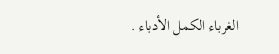الغرباء الكمل الأدباء .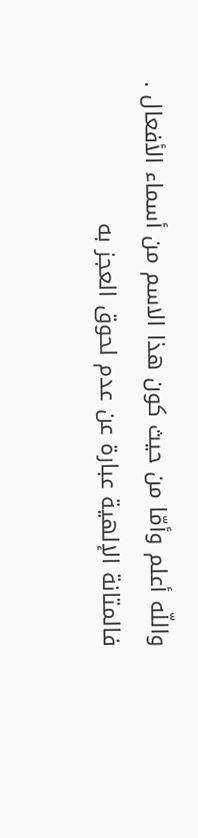واللّه أعلم وأمّا من حيث كون هذا الاسم من أسماء الأفعال . فالمتانة الإلهية عبارة عن عدم لحوق العجز به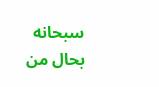سبحانه بحال من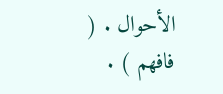الأحوال . ( فافهم ) .